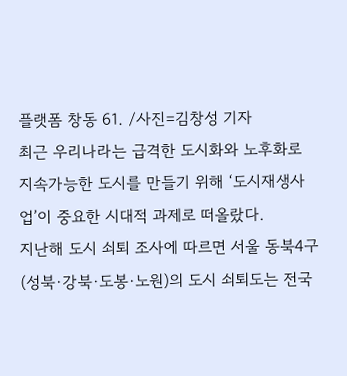플랫폼 창동 61. /사진=김창성 기자
최근 우리나라는 급격한 도시화와 노후화로 지속가능한 도시를 만들기 위해 ‘도시재생사업’이 중요한 시대적 과제로 떠올랐다.
지난해 도시 쇠퇴 조사에 따르면 서울 동북4구(성북·강북·도봉·노원)의 도시 쇠퇴도는 전국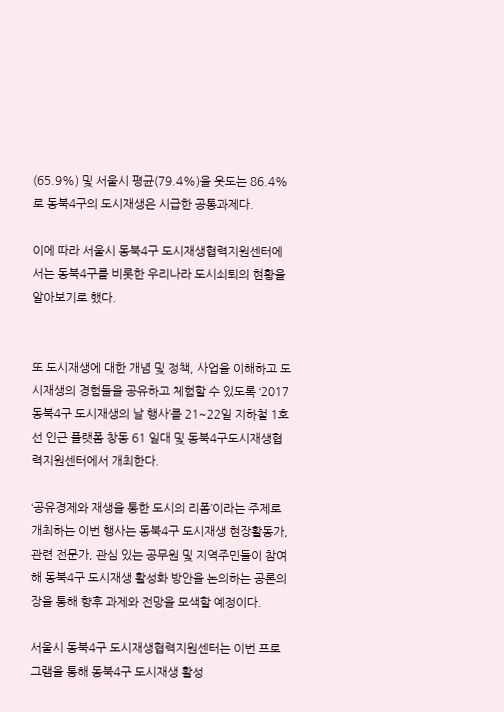(65.9%) 및 서울시 평균(79.4%)을 웃도는 86.4%로 동북4구의 도시재생은 시급한 공통과제다.

이에 따라 서울시 동북4구 도시재생협력지원센터에서는 동북4구를 비롯한 우리나라 도시쇠퇴의 현황을 알아보기로 했다.


또 도시재생에 대한 개념 및 정책, 사업을 이해하고 도시재생의 경험들을 공유하고 체험할 수 있도록 ‘2017 동북4구 도시재생의 날 행사’를 21~22일 지하철 1호선 인근 플랫폼 창동 61 일대 및 동북4구도시재생협력지원센터에서 개최한다.

‘공유경제와 재생을 통한 도시의 리폼’이라는 주제로 개최하는 이번 행사는 동북4구 도시재생 현장활동가, 관련 전문가, 관심 있는 공무원 및 지역주민들이 참여해 동북4구 도시재생 활성화 방안을 논의하는 공론의 장을 통해 향후 과제와 전망을 모색할 예정이다.

서울시 동북4구 도시재생협력지원센터는 이번 프로그램을 통해 동북4구 도시재생 활성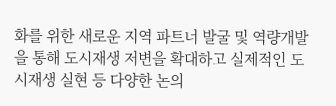화를 위한 새로운 지역 파트너 발굴 및 역량개발을 통해 도시재생 저변을 확대하고 실제적인 도시재생 실현 등 다양한 논의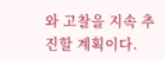와 고찰을 지속 추진할 계획이다.